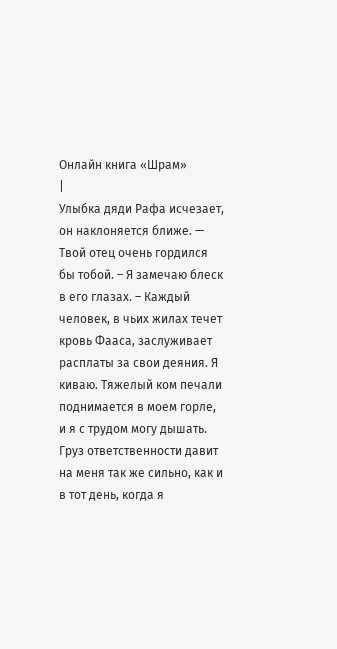Онлайн книга «Шрам»
|
Улыбка дяди Рафа исчезает, он наклоняется ближе. — Твой отец очень гордился бы тобой. – Я замечаю блеск в его глазах. – Каждый человек, в чьих жилах течет кровь Фааса, заслуживает расплаты за свои деяния. Я киваю. Тяжелый ком печали поднимается в моем горле, и я с трудом могу дышать. Груз ответственности давит на меня так же сильно, как и в тот день, когда я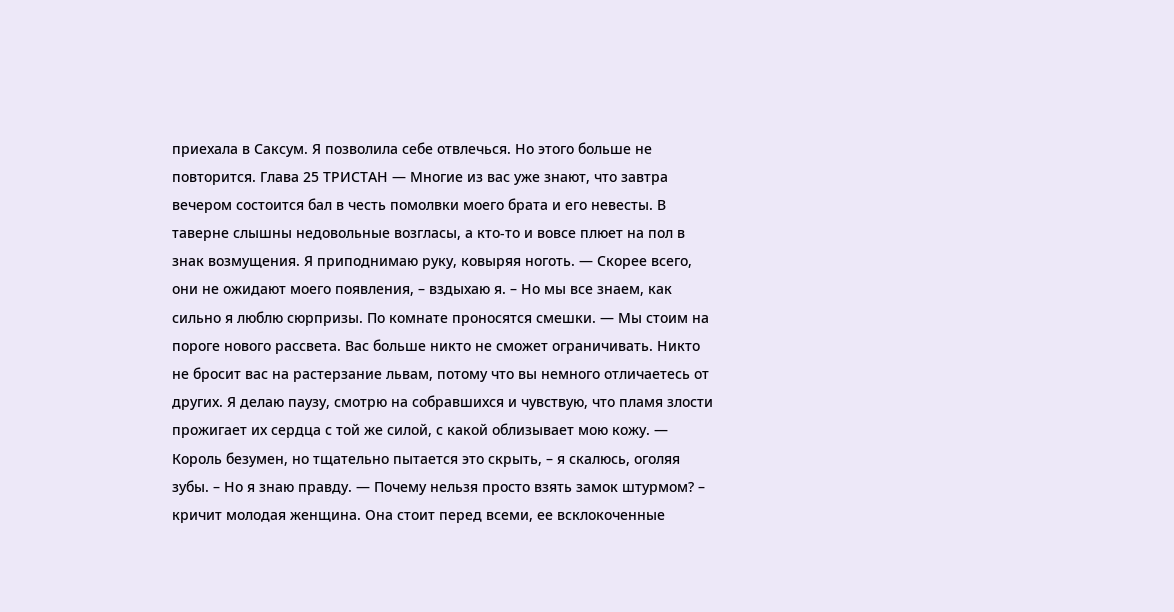приехала в Саксум. Я позволила себе отвлечься. Но этого больше не повторится. Глава 25 ТРИСТАН — Многие из вас уже знают, что завтра вечером состоится бал в честь помолвки моего брата и его невесты. В таверне слышны недовольные возгласы, а кто-то и вовсе плюет на пол в знак возмущения. Я приподнимаю руку, ковыряя ноготь. — Скорее всего, они не ожидают моего появления, – вздыхаю я. – Но мы все знаем, как сильно я люблю сюрпризы. По комнате проносятся смешки. — Мы стоим на пороге нового рассвета. Вас больше никто не сможет ограничивать. Никто не бросит вас на растерзание львам, потому что вы немного отличаетесь от других. Я делаю паузу, смотрю на собравшихся и чувствую, что пламя злости прожигает их сердца с той же силой, с какой облизывает мою кожу. — Король безумен, но тщательно пытается это скрыть, – я скалюсь, оголяя зубы. – Но я знаю правду. — Почему нельзя просто взять замок штурмом? – кричит молодая женщина. Она стоит перед всеми, ее всклокоченные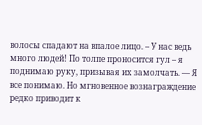волосы спадают на впалое лицо. – У нас ведь много людей! По толпе проносится гул – я поднимаю руку, призывая их замолчать. — Я все понимаю. Но мгновенное вознаграждение редко приводит к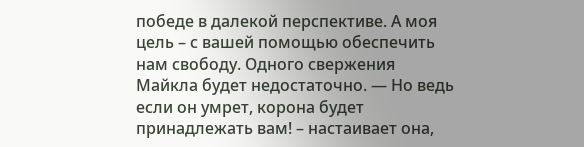победе в далекой перспективе. А моя цель – с вашей помощью обеспечить нам свободу. Одного свержения Майкла будет недостаточно. — Но ведь если он умрет, корона будет принадлежать вам! – настаивает она,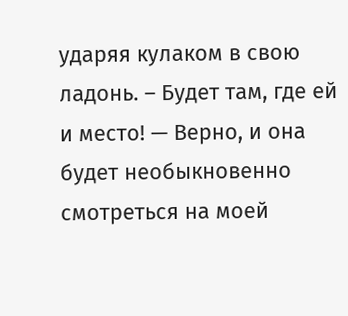ударяя кулаком в свою ладонь. – Будет там, где ей и место! — Верно, и она будет необыкновенно смотреться на моей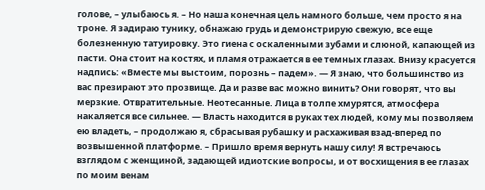голове, – улыбаюсь я. – Но наша конечная цель намного больше, чем просто я на троне. Я задираю тунику, обнажаю грудь и демонстрирую свежую, все еще болезненную татуировку. Это гиена с оскаленными зубами и слюной, капающей из пасти. Она стоит на костях, и пламя отражается в ее темных глазах. Внизу красуется надпись: «Вместе мы выстоим, порознь – падем». — Я знаю, что большинство из вас презирают это прозвище. Да и разве вас можно винить? Они говорят, что вы мерзкие. Отвратительные. Неотесанные. Лица в толпе хмурятся, атмосфера накаляется все сильнее. — Власть находится в руках тех людей, кому мы позволяем ею владеть, – продолжаю я, сбрасывая рубашку и расхаживая взад-вперед по возвышенной платформе. – Пришло время вернуть нашу силу! Я встречаюсь взглядом с женщиной, задающей идиотские вопросы, и от восхищения в ее глазах по моим венам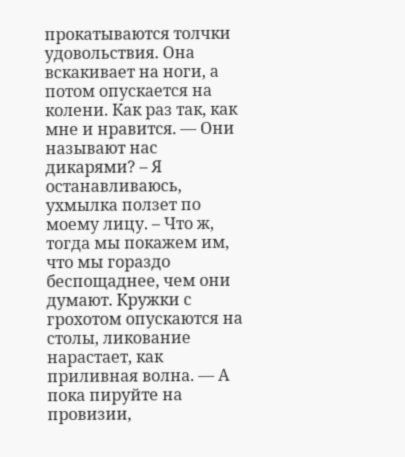прокатываются толчки удовольствия. Она вскакивает на ноги, а потом опускается на колени. Как раз так, как мне и нравится. — Они называют нас дикарями? – Я останавливаюсь, ухмылка ползет по моему лицу. – Что ж, тогда мы покажем им, что мы гораздо беспощаднее, чем они думают. Кружки с грохотом опускаются на столы, ликование нарастает, как приливная волна. — А пока пируйте на провизии,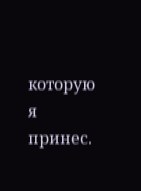которую я принес.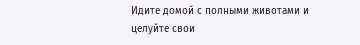Идите домой с полными животами и целуйте свои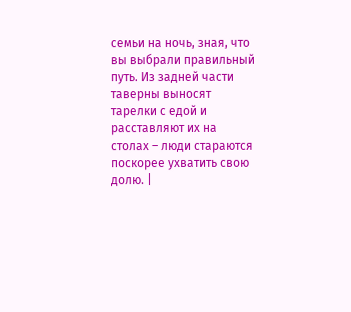семьи на ночь, зная, что вы выбрали правильный путь. Из задней части таверны выносят тарелки с едой и расставляют их на столах – люди стараются поскорее ухватить свою долю. |